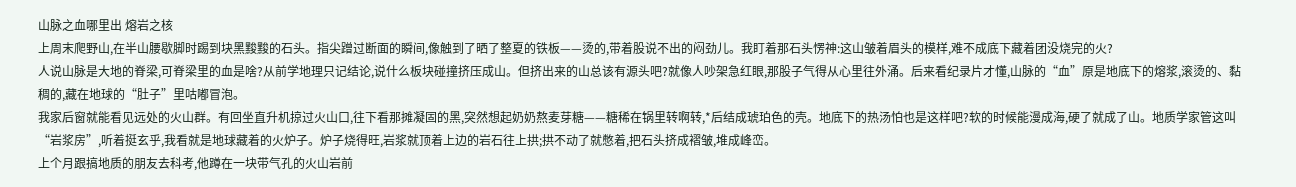山脉之血哪里出 熔岩之核
上周末爬野山,在半山腰歇脚时踢到块黑黢黢的石头。指尖蹭过断面的瞬间,像触到了晒了整夏的铁板——烫的,带着股说不出的闷劲儿。我盯着那石头愣神:这山皱着眉头的模样,难不成底下藏着团没烧完的火?
人说山脉是大地的脊梁,可脊梁里的血是啥?从前学地理只记结论,说什么板块碰撞挤压成山。但挤出来的山总该有源头吧?就像人吵架急红眼,那股子气得从心里往外涌。后来看纪录片才懂,山脉的“血”原是地底下的熔浆,滚烫的、黏稠的,藏在地球的“肚子”里咕嘟冒泡。
我家后窗就能看见远处的火山群。有回坐直升机掠过火山口,往下看那摊凝固的黑,突然想起奶奶熬麦芽糖——糖稀在锅里转啊转,*后结成琥珀色的壳。地底下的热汤怕也是这样吧?软的时候能漫成海,硬了就成了山。地质学家管这叫“岩浆房”,听着挺玄乎,我看就是地球藏着的火炉子。炉子烧得旺,岩浆就顶着上边的岩石往上拱;拱不动了就憋着,把石头挤成褶皱,堆成峰峦。
上个月跟搞地质的朋友去科考,他蹲在一块带气孔的火山岩前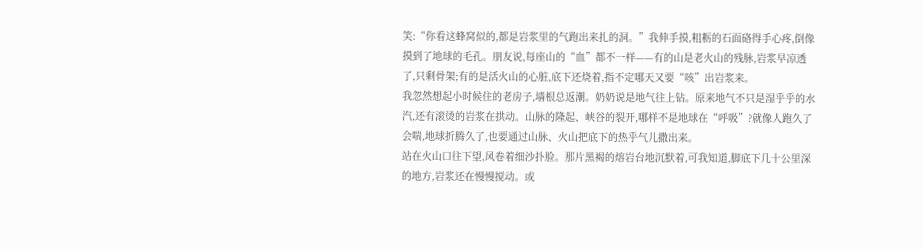笑:“你看这蜂窝似的,都是岩浆里的气跑出来扎的洞。”我伸手摸,粗粝的石面硌得手心疼,倒像摸到了地球的毛孔。朋友说,每座山的“血”都不一样——有的山是老火山的残脉,岩浆早凉透了,只剩骨架;有的是活火山的心脏,底下还烧着,指不定哪天又要“咳”出岩浆来。
我忽然想起小时候住的老房子,墙根总返潮。奶奶说是地气往上钻。原来地气不只是湿乎乎的水汽,还有滚烫的岩浆在拱动。山脉的隆起、峡谷的裂开,哪样不是地球在“呼吸”?就像人跑久了会喘,地球折腾久了,也要通过山脉、火山把底下的热乎气儿撒出来。
站在火山口往下望,风卷着细沙扑脸。那片黑褐的熔岩台地沉默着,可我知道,脚底下几十公里深的地方,岩浆还在慢慢搅动。或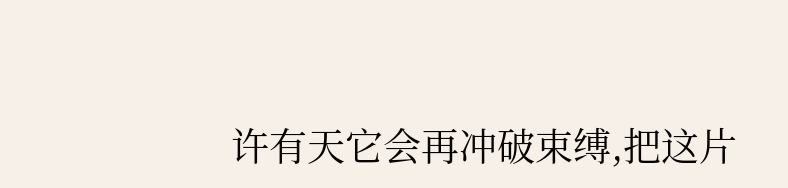许有天它会再冲破束缚,把这片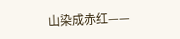山染成赤红——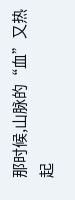那时候,山脉的“血”又热起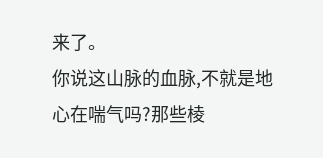来了。
你说这山脉的血脉,不就是地心在喘气吗?那些棱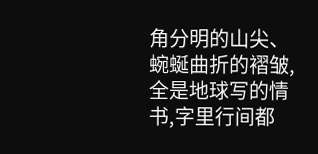角分明的山尖、蜿蜒曲折的褶皱,全是地球写的情书,字里行间都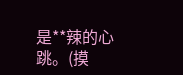是**辣的心跳。(摸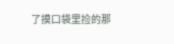了摸口袋里捡的那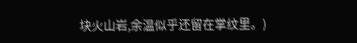块火山岩,余温似乎还留在掌纹里。)